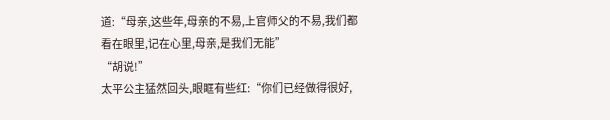道:“母亲,这些年,母亲的不易,上官师父的不易,我们都看在眼里,记在心里,母亲,是我们无能”
“胡说!”
太平公主猛然回头,眼眶有些红:“你们已经做得很好,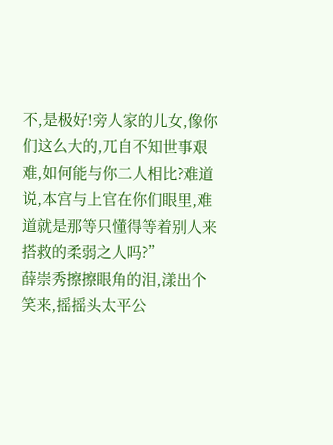不,是极好!旁人家的儿女,像你们这么大的,兀自不知世事艰难,如何能与你二人相比?难道说,本宫与上官在你们眼里,难道就是那等只懂得等着别人来搭救的柔弱之人吗?”
薛崇秀擦擦眼角的泪,漾出个笑来,摇摇头太平公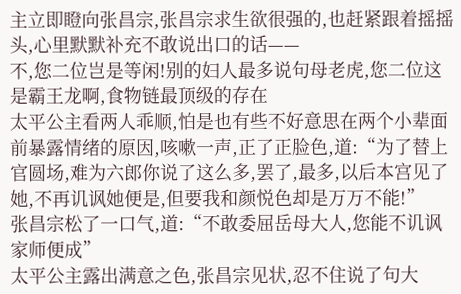主立即瞪向张昌宗,张昌宗求生欲很强的,也赶紧跟着摇摇头,心里默默补充不敢说出口的话——
不,您二位岂是等闲!别的妇人最多说句母老虎,您二位这是霸王龙啊,食物链最顶级的存在
太平公主看两人乖顺,怕是也有些不好意思在两个小辈面前暴露情绪的原因,咳嗽一声,正了正脸色,道:“为了替上官圆场,难为六郎你说了这么多,罢了,最多,以后本宫见了她,不再讥讽她便是,但要我和颜悦色却是万万不能!”
张昌宗松了一口气,道:“不敢委屈岳母大人,您能不讥讽家师便成”
太平公主露出满意之色,张昌宗见状,忍不住说了句大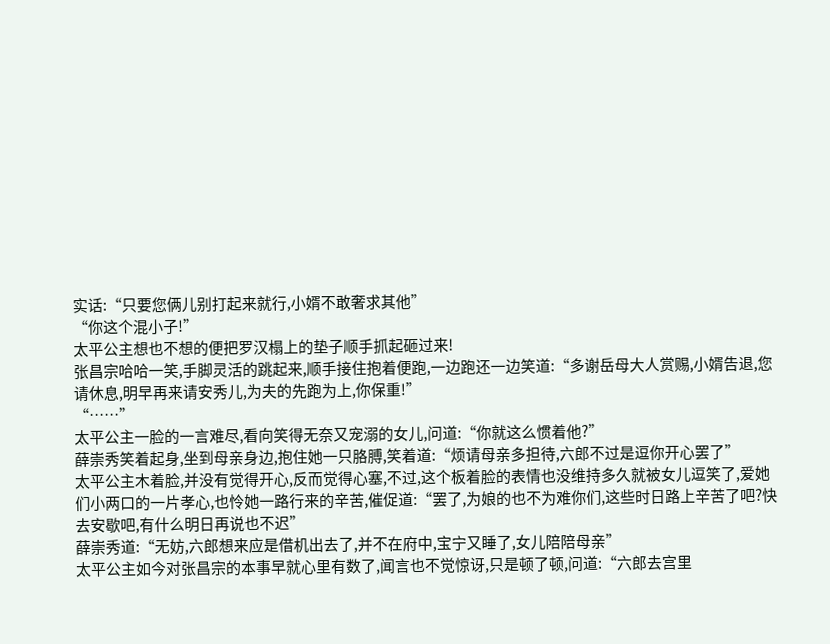实话:“只要您俩儿别打起来就行,小婿不敢奢求其他”
“你这个混小子!”
太平公主想也不想的便把罗汉榻上的垫子顺手抓起砸过来!
张昌宗哈哈一笑,手脚灵活的跳起来,顺手接住抱着便跑,一边跑还一边笑道:“多谢岳母大人赏赐,小婿告退,您请休息,明早再来请安秀儿,为夫的先跑为上,你保重!”
“……”
太平公主一脸的一言难尽,看向笑得无奈又宠溺的女儿,问道:“你就这么惯着他?”
薛崇秀笑着起身,坐到母亲身边,抱住她一只胳膊,笑着道:“烦请母亲多担待,六郎不过是逗你开心罢了”
太平公主木着脸,并没有觉得开心,反而觉得心塞,不过,这个板着脸的表情也没维持多久就被女儿逗笑了,爱她们小两口的一片孝心,也怜她一路行来的辛苦,催促道:“罢了,为娘的也不为难你们,这些时日路上辛苦了吧?快去安歇吧,有什么明日再说也不迟”
薛崇秀道:“无妨,六郎想来应是借机出去了,并不在府中,宝宁又睡了,女儿陪陪母亲”
太平公主如今对张昌宗的本事早就心里有数了,闻言也不觉惊讶,只是顿了顿,问道:“六郎去宫里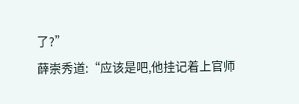了?”
薛崇秀道:“应该是吧,他挂记着上官师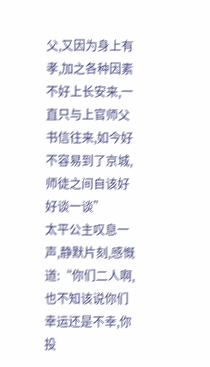父,又因为身上有孝,加之各种因素不好上长安来,一直只与上官师父书信往来,如今好不容易到了京城,师徒之间自该好好谈一谈”
太平公主叹息一声,静默片刻,感慨道:“你们二人啊,也不知该说你们幸运还是不幸,你投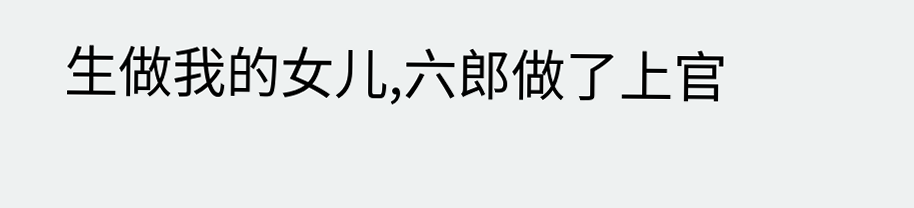生做我的女儿,六郎做了上官